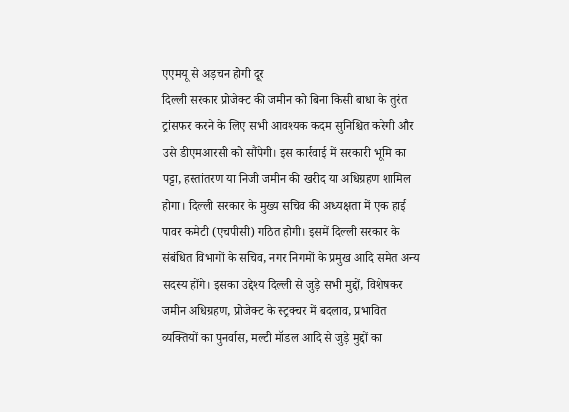एएमयू से अड़चन होगी दूर
दिल्ली सरकार प्रोजेक्ट की जमीन को बिना किसी बाधा के तुरंत ट्रांसफर करने के लिए सभी आवश्यक कदम सुनिश्चित करेगी और उसे डीएमआरसी को सौंपेगी। इस कार्रवाई में सरकारी भूमि का पट्टा, हस्तांतरण या निजी जमीन की खरीद या अधिग्रहण शामिल होगा। दिल्ली सरकार के मुख्य सचिव की अध्यक्षता में एक हाई पावर कमेटी (एचपीसी) गठित होगी। इसमें दिल्ली सरकार के संबंधित विभागों के सचिव, नगर निगमों के प्रमुख आदि समेत अन्य सदस्य होंगे। इसका उद्देश्य दिल्ली से जुड़े सभी मुद्दों, विशेषकर जमीन अधिग्रहण, प्रोजेक्ट के स्ट्रक्चर में बदलाव, प्रभावित व्यक्तियों का पुनर्वास, मल्टी मॉडल आदि से जुड़े मुद्दों का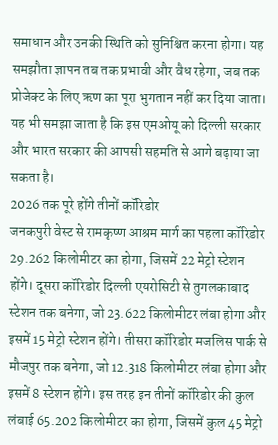समाधान और उनकी स्थिति को सुनिश्चित करना होगा। यह समझौता ज्ञापन तब तक प्रभावी और वैध रहेगा, जब तक प्रोजेक्ट के लिए ऋण का पूरा भुगतान नहीं कर दिया जाता। यह भी समझा जाता है कि इस एमओयू को दिल्ली सरकार और भारत सरकार की आपसी सहमति से आगे बढ़ाया जा सकता है।
2026 तक पूरे होंगे तीनों कॉरिडोर
जनकपुरी वेस्ट से रामकृष्ण आश्रम मार्ग का पहला कॉरिडोर 29.262 किलोमीटर का होगा, जिसमें 22 मेट्रो स्टेशन होंगे। दूसरा कॉरिडोर दिल्ली एयरोसिटी से तुगलकाबाद स्टेशन तक बनेगा, जो 23.622 किलोमीटर लंबा होगा और इसमें 15 मेट्रो स्टेशन होंगे। तीसरा कॉरिडोर मजलिस पार्क से मौजपुर तक बनेगा, जो 12.318 किलोमीटर लंबा होगा और इसमें 8 स्टेशन होंगे। इस तरह इन तीनों कॉरिडोर की कुल लंबाई 65.202 किलोमीटर का होगा, जिसमें कुल 45 मेट्रो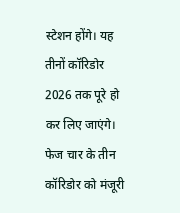स्टेशन होंगे। यह तीनों कॉरिडोर 2026 तक पूरे हो कर लिए जाएंगे।
फेज चार के तीन कॉरिडोर को मंजूरी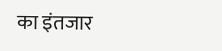का इंतजार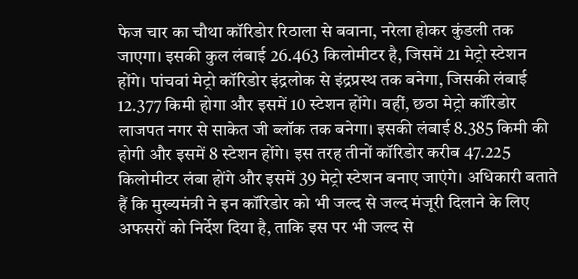फेज चार का चौथा कॉरिडोर रिठाला से बवाना, नरेला होकर कुंडली तक जाएगा। इसकी कुल लंबाई 26.463 किलोमीटर है, जिसमें 21 मेट्रो स्टेशन होंगे। पांचवां मेट्रो कॉरिडोर इंद्रलोक से इंद्रप्रस्थ तक बनेगा, जिसकी लंबाई 12.377 किमी होगा और इसमें 10 स्टेशन होंगे। वहीं, छठा मेट्रो कॉरिडोर लाजपत नगर से साकेत जी ब्लॉक तक बनेगा। इसकी लंबाई 8.385 किमी की होगी और इसमें 8 स्टेशन होंगे। इस तरह तीनों कॉरिडोर करीब 47.225 किलोमीटर लंबा होंगे और इसमें 39 मेट्रो स्टेशन बनाए जाएंगे। अधिकारी बताते हैं कि मुख्यमंत्री ने इन कॉरिडोर को भी जल्द से जल्द मंजूरी दिलाने के लिए अफसरों को निर्देश दिया है, ताकि इस पर भी जल्द से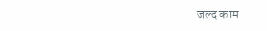जल्द काम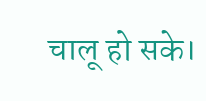चालू हो सके।